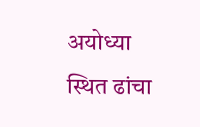अयोध्या स्थित ढांचा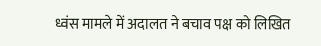ध्वंस मामले में अदालत ने बचाव पक्ष को लिखित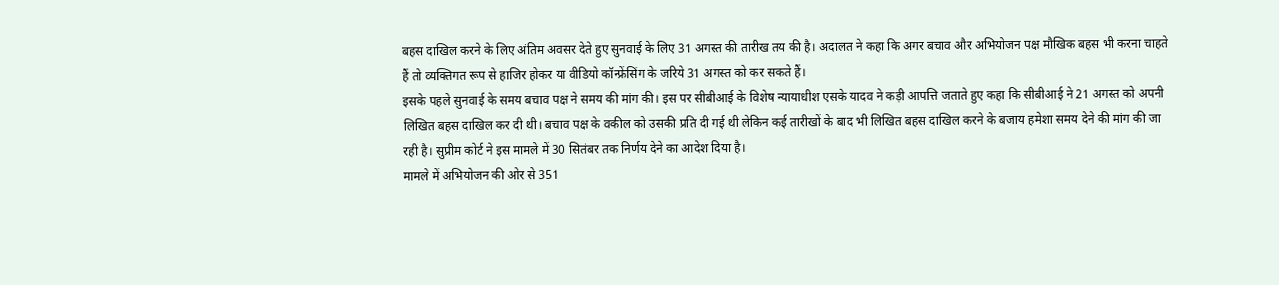बहस दाखिल करने के लिए अंतिम अवसर देते हुए सुनवाई के लिए 31 अगस्त की तारीख तय की है। अदालत ने कहा कि अगर बचाव और अभियोजन पक्ष मौखिक बहस भी करना चाहते हैं तो व्यक्तिगत रूप से हाजिर होकर या वीडियो कॉन्फ्रेंसिंग के जरिये 31 अगस्त को कर सकते हैं।
इसके पहले सुनवाई के समय बचाव पक्ष ने समय की मांग की। इस पर सीबीआई के विशेष न्यायाधीश एसके यादव ने कड़ी आपत्ति जताते हुए कहा कि सीबीआई ने 21 अगस्त को अपनी लिखित बहस दाखिल कर दी थी। बचाव पक्ष के वकील को उसकी प्रति दी गई थी लेकिन कई तारीखों के बाद भी लिखित बहस दाखिल करने के बजाय हमेशा समय देने की मांग की जा रही है। सुप्रीम कोर्ट ने इस मामले में 30 सितंबर तक निर्णय देने का आदेश दिया है।
मामले में अभियोजन की ओर से 351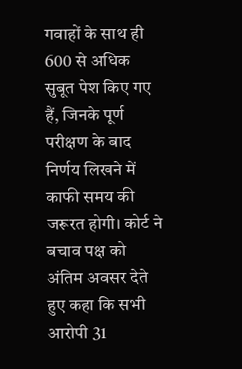गवाहों के साथ ही 600 से अधिक सुबूत पेश किए गए हैं, जिनके पूर्ण परीक्षण के बाद निर्णय लिखने में काफी समय की जरूरत होगी। कोर्ट ने बचाव पक्ष को अंतिम अवसर देते हुए कहा कि सभी आरोपी 31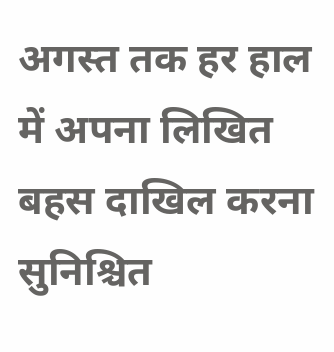अगस्त तक हर हाल में अपना लिखित बहस दाखिल करना सुनिश्चित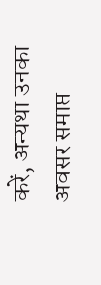करें, अन्यथा उनका अवसर समाप्त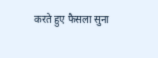करते हुए फैसला सुना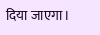दिया जाएगा।